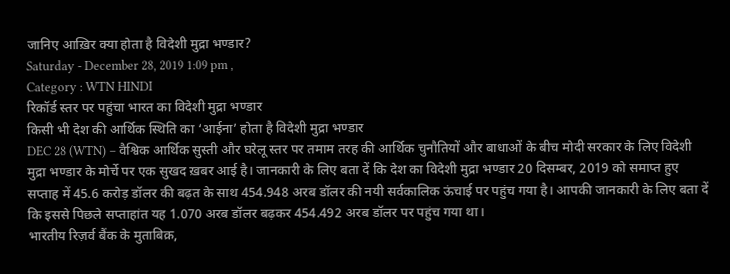जानिए आख़िर क्या होता है विदेशी मुद्रा भण्डार?
Saturday - December 28, 2019 1:09 pm ,
Category : WTN HINDI
रिकॉर्ड स्तर पर पहुंचा भारत का विदेशी मुद्रा भण्डार
किसी भी देश की आर्थिक स्थिति का ‘आईना’ होता है विदेशी मुद्रा भण्डार
DEC 28 (WTN) – वैश्विक आर्थिक सुस्ती और घरेलू स्तर पर तमाम तरह की आर्थिक चुनौतियों और बाधाओं के बीच मोदी सरकार के लिए विदेशी मुद्रा भण्डार के मोर्चे पर एक सुखद ख़बर आई है। जानकारी के लिए बता दें कि देश का विदेशी मुद्रा भण्डार 20 दिसम्बर, 2019 को समाप्त हुए सप्ताह में 45.6 करोड़ डॉलर की बढ़त के साथ 454.948 अरब डॉलर की नयी सर्वकालिक ऊंचाई पर पहुंच गया है। आपकी जानकारी के लिए बता दें कि इससे पिछले सप्ताहांत यह 1.070 अरब डॉलर बढ़कर 454.492 अरब डॉलर पर पहुंच गया था।
भारतीय रिज़र्व बैंक के मुताबिक़,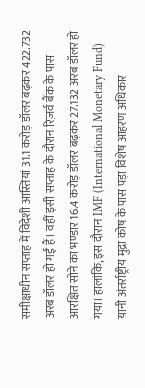समीक्षाधीन सप्ताह में विदेशी आस्तियां 31.1 करोड़ डॉलर बढ़कर 422.732 अरब डॉलर हो गईं हैं। वहीं इसी सप्ताह के दौरान रिज़र्व बैंक के पास आरक्षित सोने का भण्डार 16.4 करोड़ डॉलर बढ़कर 27.132 अरब डॉलर हो गया। हालांकि, इस दौरान IMF (International Monetary Fund) यानी अंतर्राष्ट्रीय मुद्रा कोष के पास पड़ा विशेष आहरण अधिकार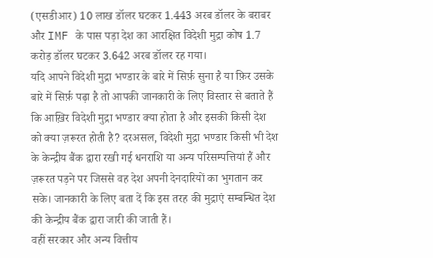(एसडीआर) 10 लाख डॉलर घटकर 1.443 अरब डॉलर के बराबर और IMF के पास पड़ा देश का आरक्षित विदेशी मुद्रा कोष 1.7 करोड़ डॉलर घटकर 3.642 अरब डॉलर रह गया।
यदि आपने विदेशी मुद्रा भण्डार के बारे में सिर्फ़ सुना है या फ़िर उसके बारे में सिर्फ़ पढ़ा है तो आपकी जानकारी के लिए विस्तार से बताते हैं कि आख़िर विदेशी मुद्रा भण्डार क्या होता है और इसकी किसी देश को क्या ज़रूरत होती है? दरअसल, विदेशी मुद्रा भण्डार किसी भी देश के केन्द्रीय बैंक द्वारा रखी गई धनराशि या अन्य परिसम्पत्तियां हैं और ज़रूरत पड़ने पर जिससे वह देश अपनी देनदारियों का भुगतान कर सके। जानकारी के लिए बता दें कि इस तरह की मुद्राएं सम्बन्धित देश की केन्द्रीय बैंक द्वारा जारी की जाती हैं।
वहीं सरकार और अन्य वित्तीय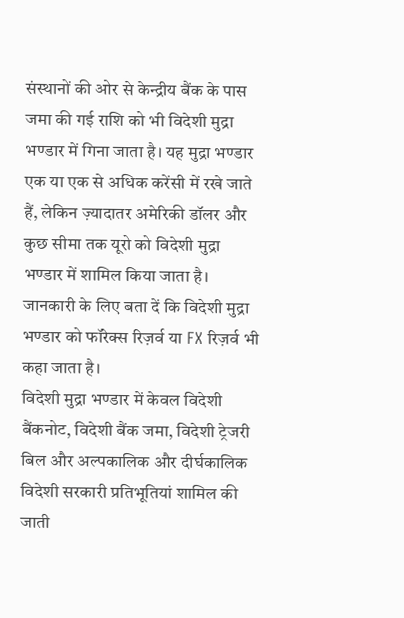संस्थानों की ओर से केन्द्रीय बैंक के पास जमा की गई राशि को भी विदेशी मुद्रा भण्डार में गिना जाता है। यह मुद्रा भण्डार एक या एक से अधिक करेंसी में रखे जाते हैं, लेकिन ज़्यादातर अमेरिकी डॉलर और कुछ सीमा तक यूरो को विदेशी मुद्रा भण्डार में शामिल किया जाता है। जानकारी के लिए बता दें कि विदेशी मुद्रा भण्डार को फॉरेक्स रिज़र्व या FX रिज़र्व भी कहा जाता है।
विदेशी मुद्रा भण्डार में केवल विदेशी बैंकनोट, विदेशी बैंक जमा, विदेशी ट्रेजरी बिल और अल्पकालिक और दीर्घकालिक विदेशी सरकारी प्रतिभूतियां शामिल की जाती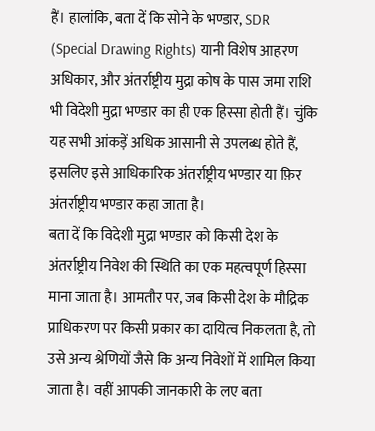हैं। हालांकि, बता दें कि सोने के भण्डार, SDR (Special Drawing Rights) यानी विशेष आहरण अधिकार, और अंतर्राष्ट्रीय मुद्रा कोष के पास जमा राशि भी विदेशी मुद्रा भण्डार का ही एक हिस्सा होती हैं। चुंकि यह सभी आंकड़ें अधिक आसानी से उपलब्ध होते हैं, इसलिए इसे आधिकारिक अंतर्राष्ट्रीय भण्डार या फ़िर अंतर्राष्ट्रीय भण्डार कहा जाता है।
बता दें कि विदेशी मुद्रा भण्डार को किसी देश के अंतर्राष्ट्रीय निवेश की स्थिति का एक महत्वपूर्ण हिस्सा माना जाता है। आमतौर पर, जब किसी देश के मौद्रिक प्राधिकरण पर किसी प्रकार का दायित्व निकलता है, तो उसे अन्य श्रेणियों जैसे कि अन्य निवेशों में शामिल किया जाता है। वहीं आपकी जानकारी के लए बता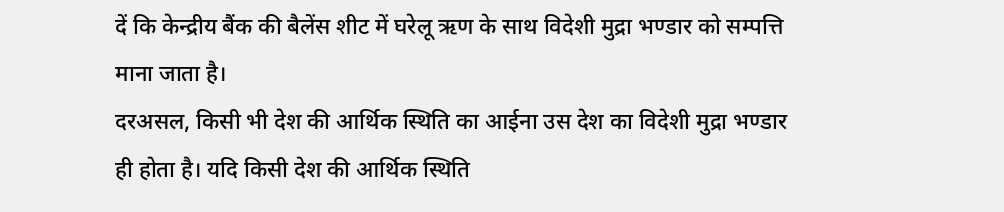दें कि केन्द्रीय बैंक की बैलेंस शीट में घरेलू ऋण के साथ विदेशी मुद्रा भण्डार को सम्पत्ति माना जाता है।
दरअसल, किसी भी देश की आर्थिक स्थिति का आईना उस देश का विदेशी मुद्रा भण्डार ही होता है। यदि किसी देश की आर्थिक स्थिति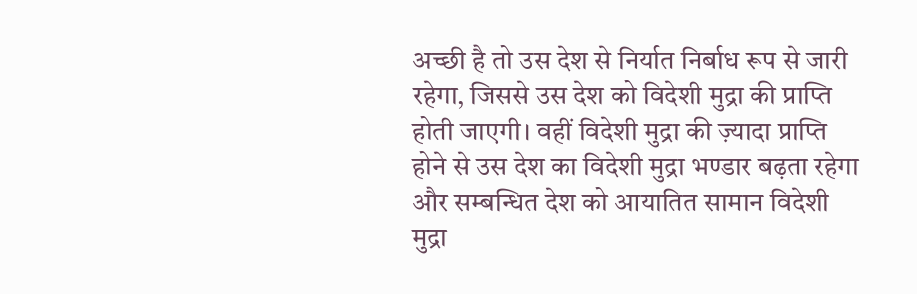अच्छी है तो उस देश से निर्यात निर्बाध रूप से जारी रहेगा, जिससे उस देश को विदेशी मुद्रा की प्राप्ति होती जाएगी। वहीं विदेशी मुद्रा की ज़्यादा प्राप्ति होने से उस देश का विदेशी मुद्रा भण्डार बढ़ता रहेगा और सम्बन्धित देश को आयातित सामान विदेशी मुद्रा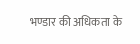भण्डार की अधिकता के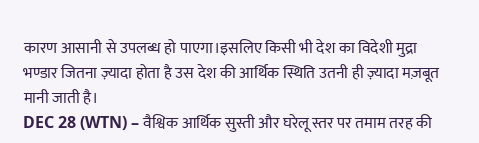कारण आसानी से उपलब्ध हो पाएगा।इसलिए किसी भी देश का विदेशी मुद्रा भण्डार जितना ज़्यादा होता है उस देश की आर्थिक स्थिति उतनी ही ज़्यादा मज़बूत मानी जाती है।
DEC 28 (WTN) – वैश्विक आर्थिक सुस्ती और घरेलू स्तर पर तमाम तरह की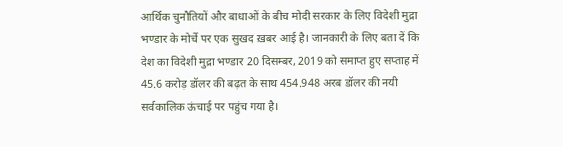आर्थिक चुनौतियों और बाधाओं के बीच मोदी सरकार के लिए विदेशी मुद्रा भण्डार के मोर्चे पर एक सुखद ख़बर आई है। जानकारी के लिए बता दें कि देश का विदेशी मुद्रा भण्डार 20 दिसम्बर, 2019 को समाप्त हुए सप्ताह में 45.6 करोड़ डॉलर की बढ़त के साथ 454.948 अरब डॉलर की नयी सर्वकालिक ऊंचाई पर पहुंच गया है।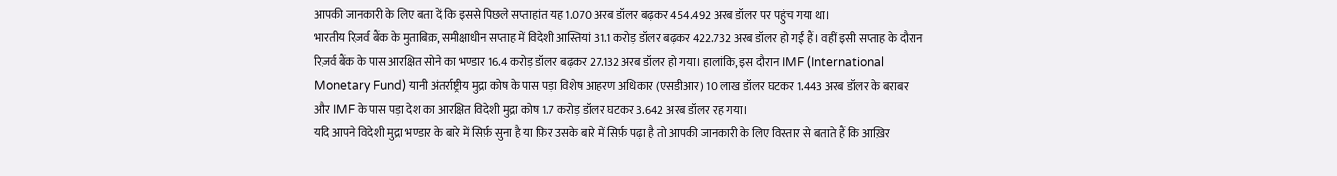आपकी जानकारी के लिए बता दें कि इससे पिछले सप्ताहांत यह 1.070 अरब डॉलर बढ़कर 454.492 अरब डॉलर पर पहुंच गया था।
भारतीय रिज़र्व बैंक के मुताबिक़, समीक्षाधीन सप्ताह में विदेशी आस्तियां 31.1 करोड़ डॉलर बढ़कर 422.732 अरब डॉलर हो गईं हैं। वहीं इसी सप्ताह के दौरान रिज़र्व बैंक के पास आरक्षित सोने का भण्डार 16.4 करोड़ डॉलर बढ़कर 27.132 अरब डॉलर हो गया। हालांकि, इस दौरान IMF (International Monetary Fund) यानी अंतर्राष्ट्रीय मुद्रा कोष के पास पड़ा विशेष आहरण अधिकार (एसडीआर) 10 लाख डॉलर घटकर 1.443 अरब डॉलर के बराबर और IMF के पास पड़ा देश का आरक्षित विदेशी मुद्रा कोष 1.7 करोड़ डॉलर घटकर 3.642 अरब डॉलर रह गया।
यदि आपने विदेशी मुद्रा भण्डार के बारे में सिर्फ़ सुना है या फ़िर उसके बारे में सिर्फ़ पढ़ा है तो आपकी जानकारी के लिए विस्तार से बताते हैं कि आख़िर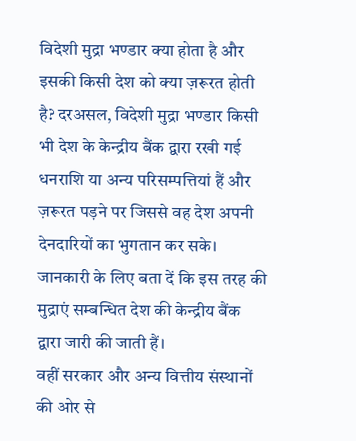विदेशी मुद्रा भण्डार क्या होता है और इसकी किसी देश को क्या ज़रूरत होती है? दरअसल, विदेशी मुद्रा भण्डार किसी भी देश के केन्द्रीय बैंक द्वारा रखी गई धनराशि या अन्य परिसम्पत्तियां हैं और ज़रूरत पड़ने पर जिससे वह देश अपनी देनदारियों का भुगतान कर सके। जानकारी के लिए बता दें कि इस तरह की मुद्राएं सम्बन्धित देश की केन्द्रीय बैंक द्वारा जारी की जाती हैं।
वहीं सरकार और अन्य वित्तीय संस्थानों की ओर से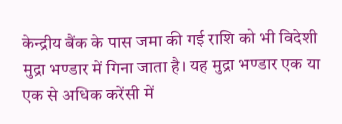केन्द्रीय बैंक के पास जमा की गई राशि को भी विदेशी मुद्रा भण्डार में गिना जाता है। यह मुद्रा भण्डार एक या एक से अधिक करेंसी में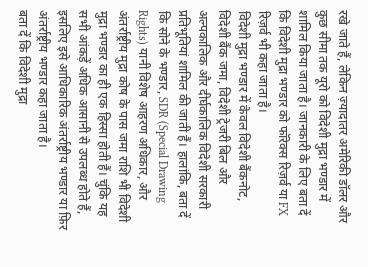रखे जाते हैं, लेकिन ज़्यादातर अमेरिकी डॉलर और कुछ सीमा तक यूरो को विदेशी मुद्रा भण्डार में शामिल किया जाता है। जानकारी के लिए बता दें कि विदेशी मुद्रा भण्डार को फॉरेक्स रिज़र्व या FX रिज़र्व भी कहा जाता है।
विदेशी मुद्रा भण्डार में केवल विदेशी बैंकनोट, विदेशी बैंक जमा, विदेशी ट्रेजरी बिल और अल्पकालिक और दीर्घकालिक विदेशी सरकारी प्रतिभूतियां शामिल की जाती हैं। हालांकि, बता दें कि सोने के भण्डार, SDR (Special Drawing Rights) यानी विशेष आहरण अधिकार, और अंतर्राष्ट्रीय मुद्रा कोष के पास जमा राशि भी विदेशी मुद्रा भण्डार का ही एक हिस्सा होती हैं। चुंकि यह सभी आंकड़ें अधिक आसानी से उपलब्ध होते हैं, इसलिए इसे आधिकारिक अंतर्राष्ट्रीय भण्डार या फ़िर अंतर्राष्ट्रीय भण्डार कहा जाता है।
बता दें कि विदेशी मुद्रा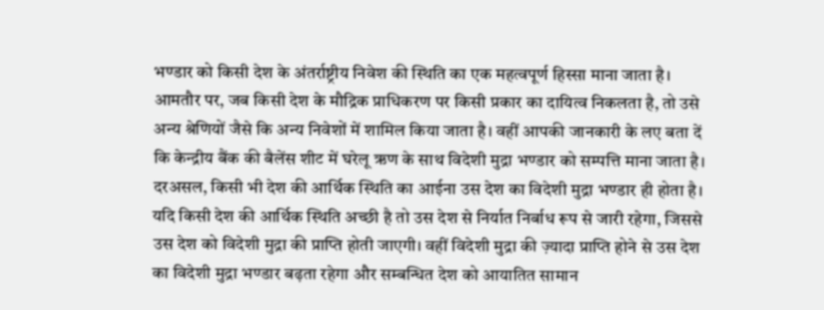भण्डार को किसी देश के अंतर्राष्ट्रीय निवेश की स्थिति का एक महत्वपूर्ण हिस्सा माना जाता है। आमतौर पर, जब किसी देश के मौद्रिक प्राधिकरण पर किसी प्रकार का दायित्व निकलता है, तो उसे अन्य श्रेणियों जैसे कि अन्य निवेशों में शामिल किया जाता है। वहीं आपकी जानकारी के लए बता दें कि केन्द्रीय बैंक की बैलेंस शीट में घरेलू ऋण के साथ विदेशी मुद्रा भण्डार को सम्पत्ति माना जाता है।
दरअसल, किसी भी देश की आर्थिक स्थिति का आईना उस देश का विदेशी मुद्रा भण्डार ही होता है। यदि किसी देश की आर्थिक स्थिति अच्छी है तो उस देश से निर्यात निर्बाध रूप से जारी रहेगा, जिससे उस देश को विदेशी मुद्रा की प्राप्ति होती जाएगी। वहीं विदेशी मुद्रा की ज़्यादा प्राप्ति होने से उस देश का विदेशी मुद्रा भण्डार बढ़ता रहेगा और सम्बन्धित देश को आयातित सामान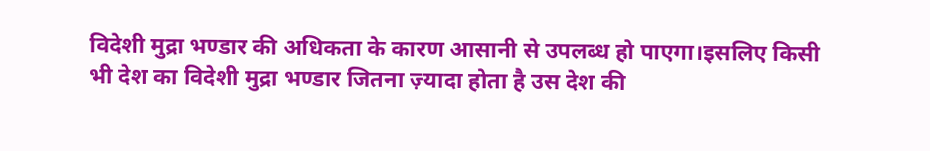विदेशी मुद्रा भण्डार की अधिकता के कारण आसानी से उपलब्ध हो पाएगा।इसलिए किसी भी देश का विदेशी मुद्रा भण्डार जितना ज़्यादा होता है उस देश की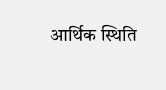आर्थिक स्थिति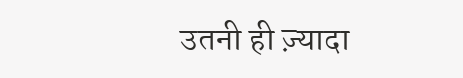उतनी ही ज़्यादा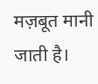मज़बूत मानी जाती है।